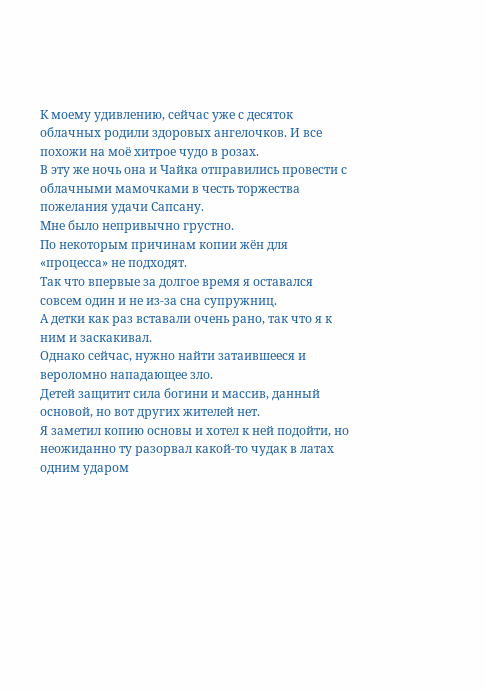К моему удивлению, сейчас уже с десяток облачных родили здоровых ангелочков. И все похожи на моё хитрое чудо в розах.
В эту же ночь она и Чайка отправились провести с облачными мамочками в честь торжества пожелания удачи Сапсану.
Мне было непривычно грустно.
По некоторым причинам копии жён для «процесса» не подходят.
Так что впервые за долгое время я оставался совсем один и не из-за сна супружниц.
А детки как раз вставали очень рано, так что я к ним и заскакивал.
Однако сейчас, нужно найти затаившееся и вероломно нападающее зло.
Детей защитит сила богини и массив, данный основой, но вот других жителей нет.
Я заметил копию основы и хотел к ней подойти, но неожиданно ту разорвал какой-то чудак в латах одним ударом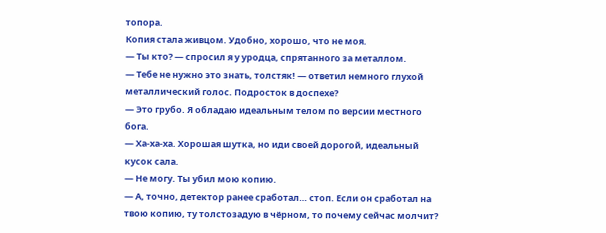топора.
Копия стала живцом. Удобно, хорошо, что не моя.
— Ты кто? — спросил я у уродца, спрятанного за металлом.
— Тебе не нужно это знать, толстяк! — ответил немного глухой металлический голос. Подросток в доспехе?
— Это грубо. Я обладаю идеальным телом по версии местного бога.
— Ха-ха-ха. Хорошая шутка, но иди своей дорогой, идеальный кусок сала.
— Не могу. Ты убил мою копию.
— А, точно, детектор ранее сработал… стоп. Если он сработал на твою копию, ту толстозадую в чёрном, то почему сейчас молчит?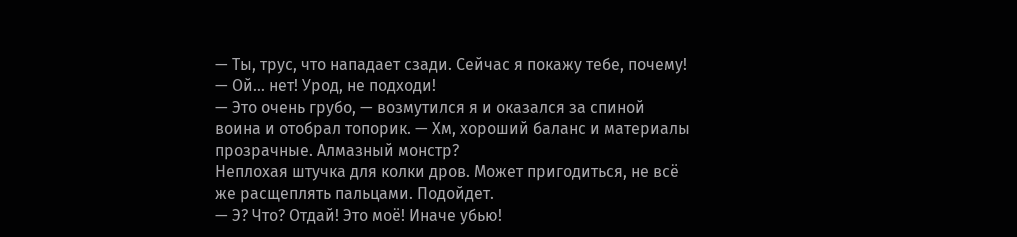— Ты, трус, что нападает сзади. Сейчас я покажу тебе, почему!
— Ой… нет! Урод, не подходи!
— Это очень грубо, — возмутился я и оказался за спиной воина и отобрал топорик. — Хм, хороший баланс и материалы прозрачные. Алмазный монстр?
Неплохая штучка для колки дров. Может пригодиться, не всё же расщеплять пальцами. Подойдет.
— Э? Что? Отдай! Это моё! Иначе убью!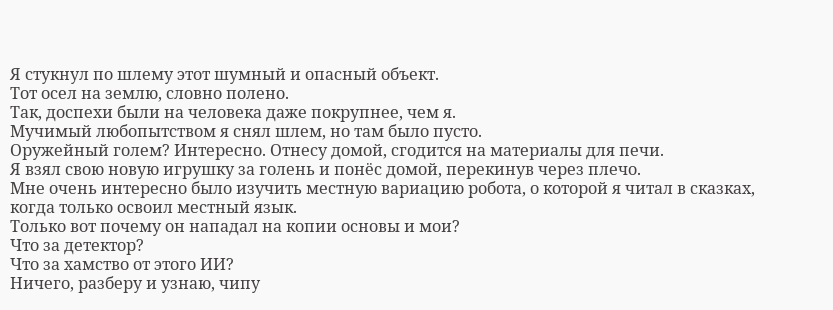Я стукнул по шлему этот шумный и опасный объект.
Тот осел на землю, словно полено.
Так, доспехи были на человека даже покрупнее, чем я.
Мучимый любопытством я снял шлем, но там было пусто.
Оружейный голем? Интересно. Отнесу домой, сгодится на материалы для печи.
Я взял свою новую игрушку за голень и понёс домой, перекинув через плечо.
Мне очень интересно было изучить местную вариацию робота, о которой я читал в сказках, когда только освоил местный язык.
Только вот почему он нападал на копии основы и мои?
Что за детектор?
Что за хамство от этого ИИ?
Ничего, разберу и узнаю, чипу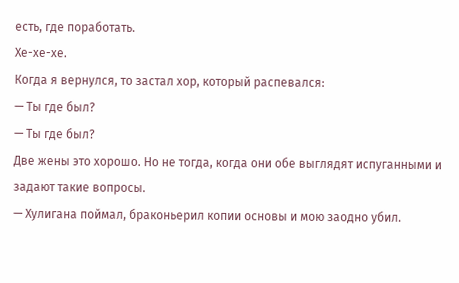есть, где поработать.
Хе-хе-хе.
Когда я вернулся, то застал хор, который распевался:
— Ты где был?
— Ты где был?
Две жены это хорошо. Но не тогда, когда они обе выглядят испуганными и задают такие вопросы.
— Хулигана поймал, браконьерил копии основы и мою заодно убил.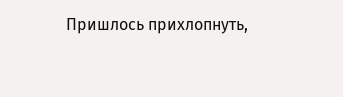Пришлось прихлопнуть,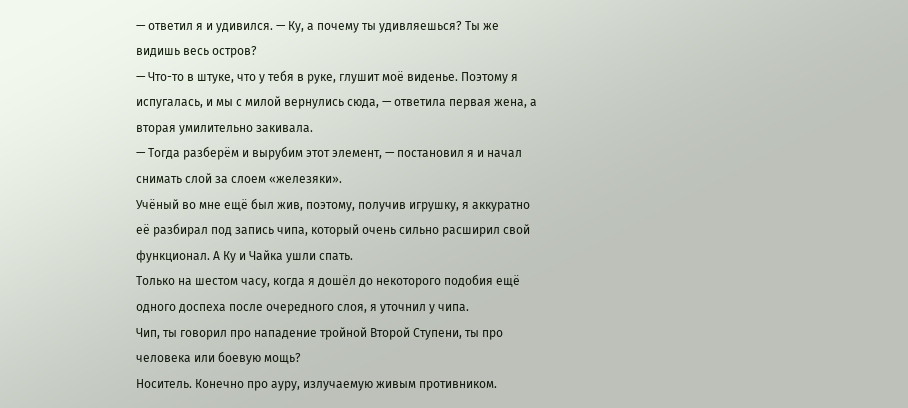— ответил я и удивился. — Ку, а почему ты удивляешься? Ты же видишь весь остров?
— Что-то в штуке, что у тебя в руке, глушит моё виденье. Поэтому я испугалась, и мы с милой вернулись сюда, — ответила первая жена, а вторая умилительно закивала.
— Тогда разберём и вырубим этот элемент, — постановил я и начал снимать слой за слоем «железяки».
Учёный во мне ещё был жив, поэтому, получив игрушку, я аккуратно её разбирал под запись чипа, который очень сильно расширил свой функционал. А Ку и Чайка ушли спать.
Только на шестом часу, когда я дошёл до некоторого подобия ещё одного доспеха после очередного слоя, я уточнил у чипа.
Чип, ты говорил про нападение тройной Второй Ступени, ты про человека или боевую мощь?
Носитель. Конечно про ауру, излучаемую живым противником.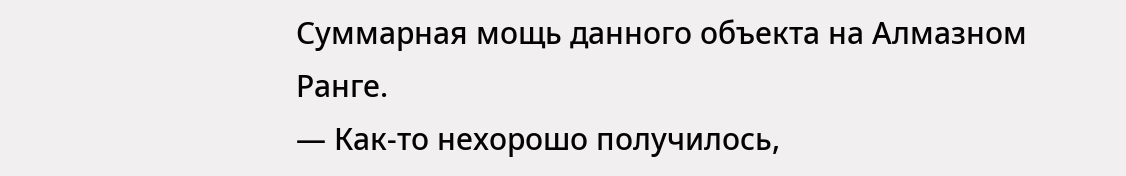Суммарная мощь данного объекта на Алмазном Ранге.
— Как-то нехорошо получилось,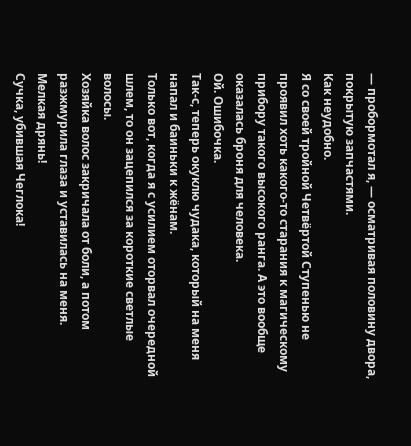— пробормотал я, — осматривая половину двора, покрытую запчастями.
Как неудобно.
Я со своей тройной Четвёртой Ступенью не проявил хоть какого-то старания к магическому прибору такого высокого ранга. А это вообще оказалась броня для человека.
Ой. Ошибочка.
Так-с, теперь окуклю чудака, который на меня напал и баиньки к жёнам.
Только вот, когда я с усилием оторвал очередной шлем, то он зацепился за короткие светлые волосы.
Хозяйка волос закричала от боли, а потом разжмурила глаза и уставилась на меня.
Мелкая дрянь!
Сучка, убившая Чеглока!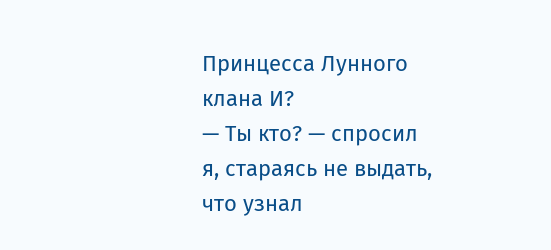Принцесса Лунного клана И?
— Ты кто? — спросил я, стараясь не выдать, что узнал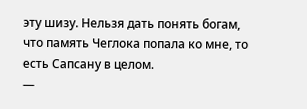эту шизу. Нельзя дать понять богам, что память Чеглока попала ко мне, то есть Сапсану в целом.
—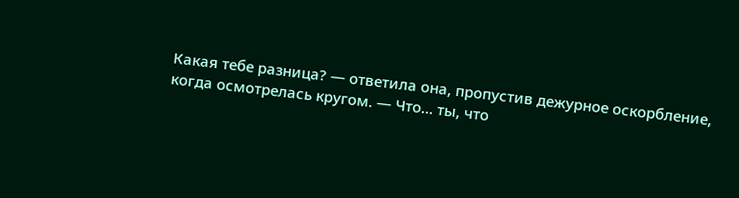Какая тебе разница? — ответила она, пропустив дежурное оскорбление, когда осмотрелась кругом. — Что… ты, что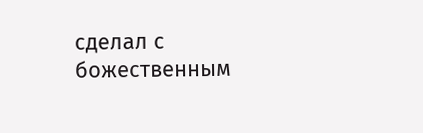сделал с божественным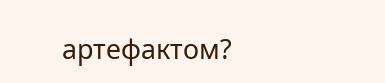артефактом?